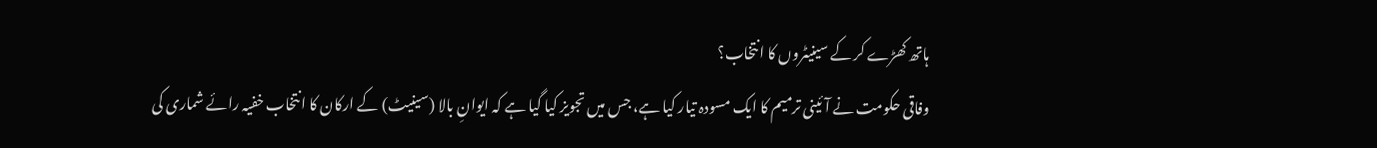ہاتھ کھڑے کر کے سینیٹروں کا انتخاب؟
وفاقی حکومت نے آئینی ترمیم کا ایک مسودہ تیار کیا ہے، جس میں تجویز کیا گیا ہے کہ ایوانِ بالا (سینیٹ) کے ارکان کا انتخاب خفیہ رائے شماری کی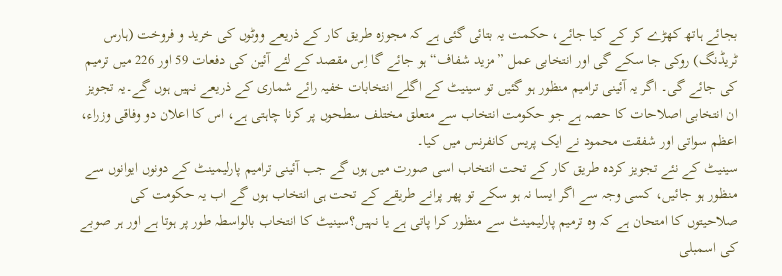بجائے ہاتھ کھڑے کر کے کیا جائے، حکمت یہ بتائی گئی ہے کہ مجوزہ طریق کار کے ذریعے ووٹوں کی خرید و فروخت (ہارس ٹریڈنگ) روکی جا سکے گی اور انتخابی عمل ”مزید شفاف“ ہو جائے گا اِس مقصد کے لئے آئین کی دفعات 59 اور 226 میں ترمیم کی جائے گی۔ اگر یہ آئینی ترامیم منظور ہو گئیں تو سینیٹ کے اگلے انتخابات خفیہ رائے شماری کے ذریعے نہیں ہوں گے۔یہ تجویز ان انتخابی اصلاحات کا حصہ ہے جو حکومت انتخاب سے متعلق مختلف سطحوں پر کرنا چاہتی ہے، اس کا اعلان دو وفاقی وزراء، اعظم سواتی اور شفقت محمود نے ایک پریس کانفرنس میں کیا۔
سینیٹ کے نئے تجویز کردہ طریق کار کے تحت انتخاب اسی صورت میں ہوں گے جب آئینی ترامیم پارلیمینٹ کے دونوں ایوانوں سے منظور ہو جائیں، کسی وجہ سے اگر ایسا نہ ہو سکے تو پھر پرانے طریقے کے تحت ہی انتخاب ہوں گے اب یہ حکومت کی صلاحیتوں کا امتحان ہے کہ وہ ترمیم پارلیمینٹ سے منظور کرا پاتی ہے یا نہیں؟سینیٹ کا انتخاب بالواسطہ طور پر ہوتا ہے اور ہر صوبے کی اسمبلی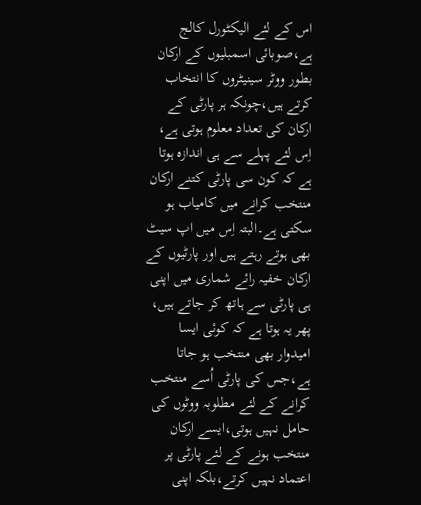اس کے لئے الیکٹورل کالج ہے،صوبائی اسمبلیوں کے ارکان بطور ووٹر سینیٹروں کا انتخاب کرتے ہیں،چونکہ ہر پارٹی کے ارکان کی تعداد معلوم ہوتی ہے، اِس لئے پہلے سے ہی اندازہ ہوتا ہے کہ کون سی پارٹی کتنے ارکان منتخب کرانے میں کامیاب ہو سکتی ہے۔البتہ اِس میں اپ سیٹ بھی ہوتے رہتے ہیں اور پارٹیوں کے ارکان خفیہ رائے شماری میں اپنی ہی پارٹی سے ہاتھ کر جاتے ہیں، پھر یہ ہوتا ہے کہ کوئی ایسا امیدوار بھی منتخب ہو جاتا ہے،جس کی پارٹی اُسے منتخب کرانے کے لئے مطلوبہ ووٹوں کی حامل نہیں ہوتی،ایسے ارکان منتخب ہونے کے لئے پارٹی پر اعتماد نہیں کرتے،بلکہ اپنی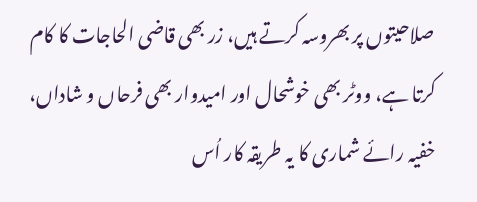صلاحیتوں پر بھروسہ کرتے ہیں، زر بھی قاضی الحاجات کا کام کرتا ہے، ووٹر بھی خوشحال اور امیدوار بھی فرحاں و شاداں، خفیہ رائے شماری کا یہ طریقہ کار اُس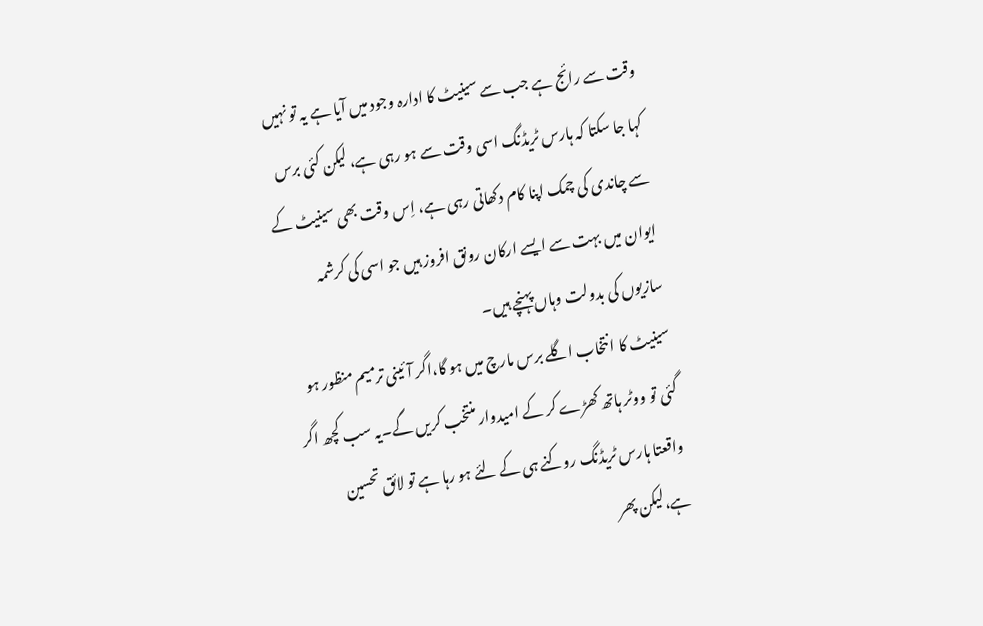وقت سے رائج ہے جب سے سینیٹ کا ادارہ وجود میں آیا ہے یہ تو نہیں کہا جا سکتا کہ ہارس ٹریڈنگ اسی وقت سے ہو رہی ہے، لیکن کئی برس سے چاندی کی چمک اپنا کام دکھاتی رہی ہے، اِس وقت بھی سینیٹ کے ایوان میں بہت سے ایسے ارکان رونق افروز ہیں جو اسی کی کرشمہ سازیوں کی بدولت وہاں پہنچے ہیں۔
سینیٹ کا انتخاب اگلے برس مارچ میں ہو گا،اگر آئینی ترمیم منظور ہو گئی تو ووٹر ہاتھ کھڑے کر کے امیدوار منتخب کریں گے۔یہ سب کچھ اگر واقعتا ہارس ٹریڈنگ روکنے ہی کے لئے ہو رہا ہے تو لائق تحسین ہے،لیکن پھر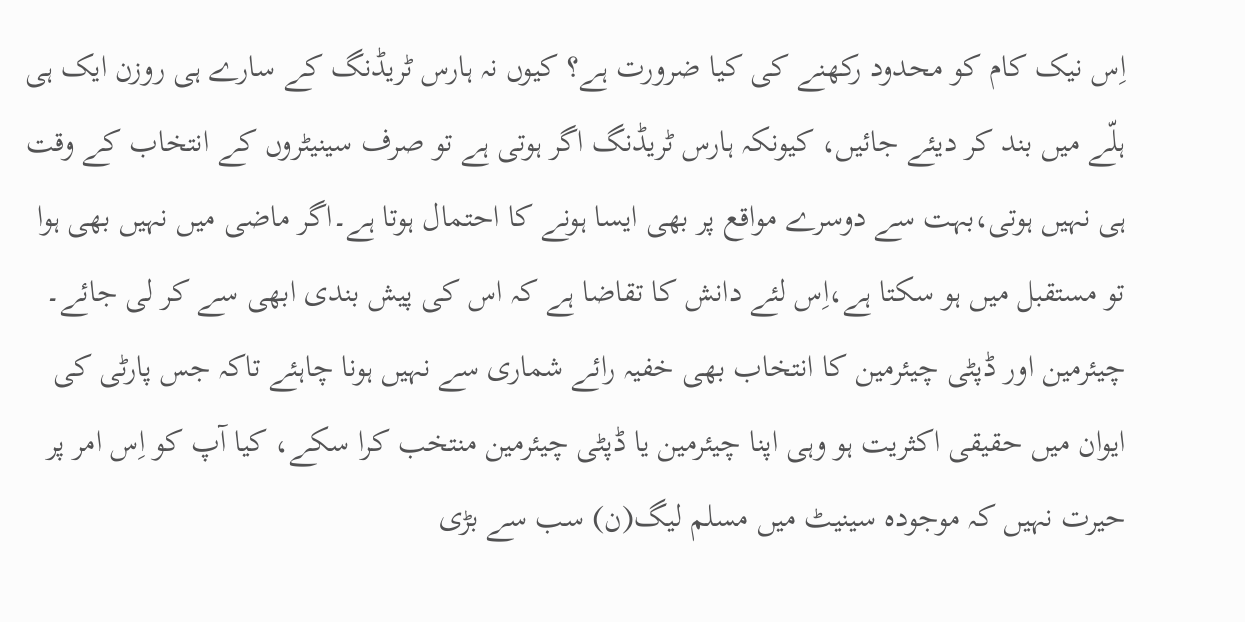اِس نیک کام کو محدود رکھنے کی کیا ضرورت ہے؟ کیوں نہ ہارس ٹریڈنگ کے سارے ہی روزن ایک ہی ہلّے میں بند کر دیئے جائیں، کیونکہ ہارس ٹریڈنگ اگر ہوتی ہے تو صرف سینیٹروں کے انتخاب کے وقت ہی نہیں ہوتی،بہت سے دوسرے مواقع پر بھی ایسا ہونے کا احتمال ہوتا ہے۔اگر ماضی میں نہیں بھی ہوا تو مستقبل میں ہو سکتا ہے،اِس لئے دانش کا تقاضا ہے کہ اس کی پیش بندی ابھی سے کر لی جائے۔ چیئرمین اور ڈپٹی چیئرمین کا انتخاب بھی خفیہ رائے شماری سے نہیں ہونا چاہئے تاکہ جس پارٹی کی ایوان میں حقیقی اکثریت ہو وہی اپنا چیئرمین یا ڈپٹی چیئرمین منتخب کرا سکے، کیا آپ کو اِس امر پر حیرت نہیں کہ موجودہ سینیٹ میں مسلم لیگ(ن) سب سے بڑی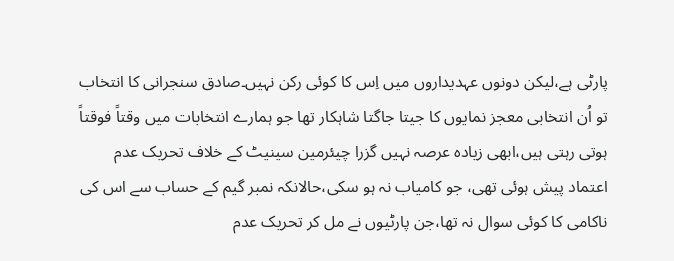پارٹی ہے،لیکن دونوں عہدیداروں میں اِس کا کوئی رکن نہیں۔صادق سنجرانی کا انتخاب تو اُن انتخابی معجز نمایوں کا جیتا جاگتا شاہکار تھا جو ہمارے انتخابات میں وقتاً فوقتاً ہوتی رہتی ہیں،ابھی زیادہ عرصہ نہیں گزرا چیئرمین سینیٹ کے خلاف تحریک عدم اعتماد پیش ہوئی تھی، جو کامیاب نہ ہو سکی،حالانکہ نمبر گیم کے حساب سے اس کی ناکامی کا کوئی سوال نہ تھا،جن پارٹیوں نے مل کر تحریک عدم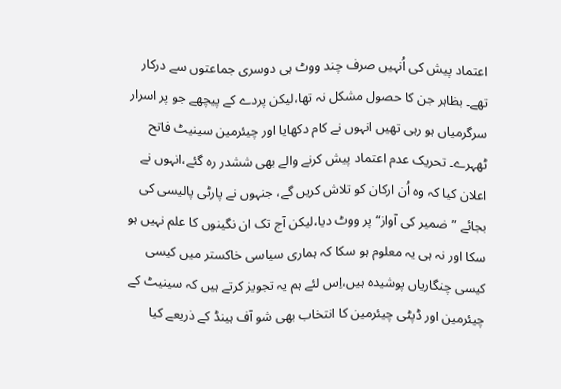اعتماد پیش کی اُنہیں صرف چند ووٹ ہی دوسری جماعتوں سے درکار تھے۔ بظاہر جن کا حصول مشکل نہ تھا،لیکن پردے کے پیچھے جو پر اسرار سرگرمیاں ہو رہی تھیں انہوں نے کام دکھایا اور چیئرمین سینیٹ فاتح ٹھہرے۔ تحریک عدم اعتماد پیش کرنے والے بھی ششدر رہ گئے،انہوں نے اعلان کیا کہ وہ اُن ارکان کو تلاش کریں گے، جنہوں نے پارٹی پالیسی کی بجائے ”ضمیر کی آواز“ پر ووٹ دیا،لیکن آج تک ان نگینوں کا علم نہیں ہو سکا اور نہ ہی یہ معلوم ہو سکا کہ ہماری سیاسی خاکستر میں کیسی کیسی چنگاریاں پوشیدہ ہیں،اِس لئے ہم یہ تجویز کرتے ہیں کہ سینیٹ کے چیئرمین اور ڈپٹی چیئرمین کا انتخاب بھی شو آف ہینڈ کے ذریعے کیا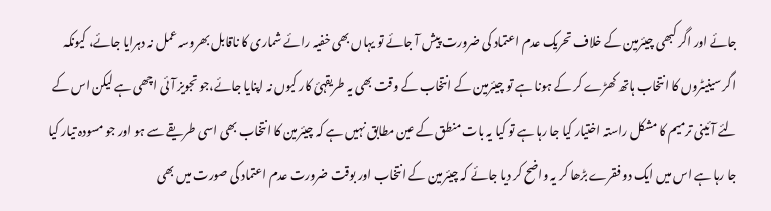جائے اور اگر کبھی چیئرمین کے خلاف تحریک عدم اعتماد کی ضرورت پیش آ جائے تو یہاں بھی خفیہ رائے شماری کا ناقابل بھروسہ عمل نہ دہرایا جائے، کیونکہ اگر سینیٹروں کا انتخاب ہاتھ کھڑے کر کے ہونا ہے تو چیئرمین کے انتخاب کے وقت بھی یہ طریقہئ کار کیوں نہ اپنایا جائے،جو تجویز آئی اچھی ہے لیکن اس کے لئے آئینی ترمیم کا مشکل راستہ اختیار کیا جا رہا ہے تو کیا یہ بات منطق کے عین مطابق نہیں ہے کہ چیئرمین کا انتخاب بھی اسی طریقے سے ہو اور جو مسودہ تیار کیا جا رہا ہے اس میں ایک دو فقرے بڑھا کر یہ واضح کر دیا جائے کہ چیئرمین کے انتخاب اور بوقت ضرورت عدم اعتماد کی صورت میں بھی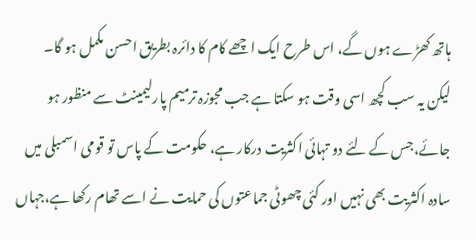ہاتھ کھڑے ہوں گے، اس طرح ایک اچھے کام کا دائرہ بطریق احسن مکمل ہو گا۔
لیکن یہ سب کچھ اسی وقت ہو سکتا ہے جب مجوزہ ترمیم پارلیمینٹ سے منظور ہو جائے،جس کے لئے دو تہائی اکثریت درکار ہے، حکومت کے پاس تو قومی اسمبلی میں سادہ اکثریت بھی نہیں اور کئی چھوٹی جماعتوں کی حمایت نے اسے تھام رکھا ہے،جہاں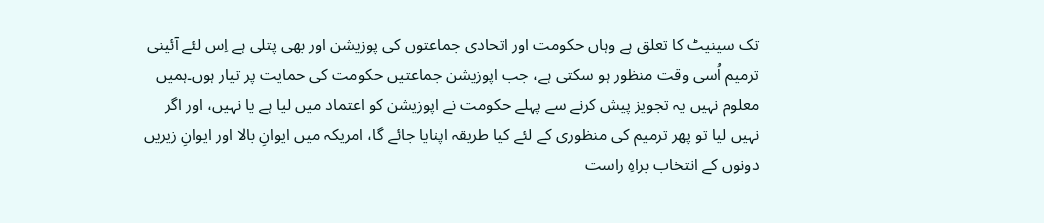تک سینیٹ کا تعلق ہے وہاں حکومت اور اتحادی جماعتوں کی پوزیشن اور بھی پتلی ہے اِس لئے آئینی ترمیم اُسی وقت منظور ہو سکتی ہے، جب اپوزیشن جماعتیں حکومت کی حمایت پر تیار ہوں۔ہمیں معلوم نہیں یہ تجویز پیش کرنے سے پہلے حکومت نے اپوزیشن کو اعتماد میں لیا ہے یا نہیں، اور اگر نہیں لیا تو پھر ترمیم کی منظوری کے لئے کیا طریقہ اپنایا جائے گا، امریکہ میں ایوانِ بالا اور ایوانِ زیریں دونوں کے انتخاب براہِ راست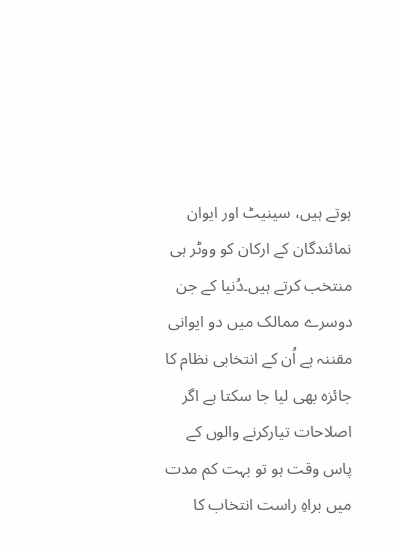ہوتے ہیں، سینیٹ اور ایوان نمائندگان کے ارکان کو ووٹر ہی منتخب کرتے ہیں۔دُنیا کے جن دوسرے ممالک میں دو ایوانی مقننہ ہے اُن کے انتخابی نظام کا جائزہ بھی لیا جا سکتا ہے اگر اصلاحات تیارکرنے والوں کے پاس وقت ہو تو بہت کم مدت میں براہِ راست انتخاب کا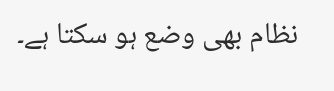نظام بھی وضع ہو سکتا ہے۔